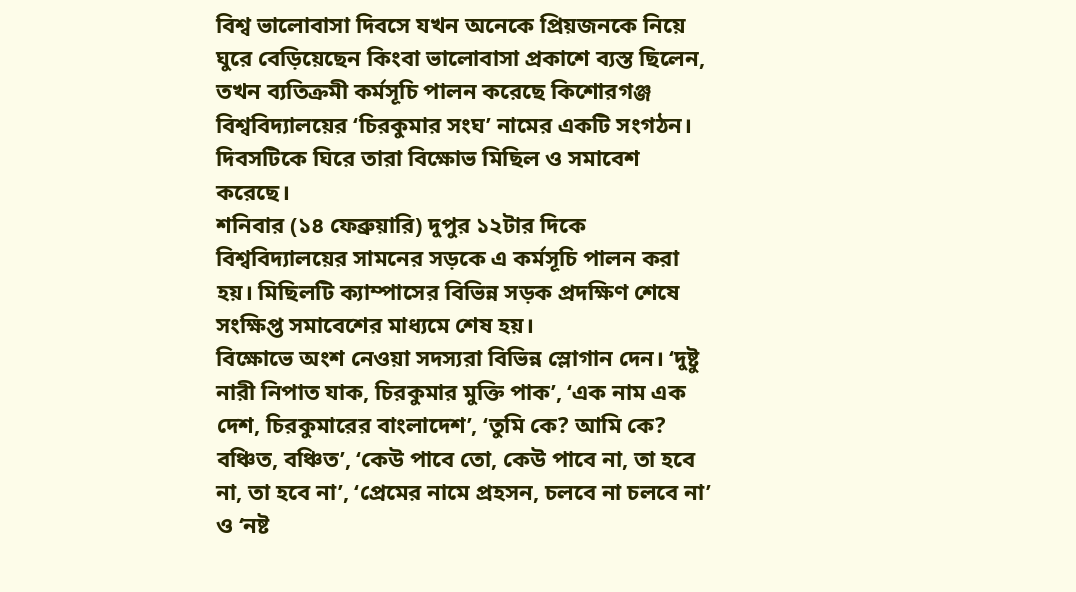বিশ্ব ভালোবাসা দিবসে যখন অনেকে প্রিয়জনকে নিয়ে ঘুরে বেড়িয়েছেন কিংবা ভালোবাসা প্রকাশে ব্যস্ত ছিলেন, তখন ব্যতিক্রমী কর্মসূচি পালন করেছে কিশোরগঞ্জ বিশ্ববিদ্যালয়ের ‘চিরকুমার সংঘ’ নামের একটি সংগঠন। দিবসটিকে ঘিরে তারা বিক্ষোভ মিছিল ও সমাবেশ করেছে।
শনিবার (১৪ ফেব্রুয়ারি) দুপুর ১২টার দিকে বিশ্ববিদ্যালয়ের সামনের সড়কে এ কর্মসূচি পালন করা হয়। মিছিলটি ক্যাম্পাসের বিভিন্ন সড়ক প্রদক্ষিণ শেষে সংক্ষিপ্ত সমাবেশের মাধ্যমে শেষ হয়।
বিক্ষোভে অংশ নেওয়া সদস্যরা বিভিন্ন স্লোগান দেন। ‘দুষ্টু নারী নিপাত যাক, চিরকুমার মুক্তি পাক’, ‘এক নাম এক দেশ, চিরকুমারের বাংলাদেশ’, ‘তুমি কে? আমি কে? বঞ্চিত, বঞ্চিত’, ‘কেউ পাবে তো, কেউ পাবে না, তা হবে না, তা হবে না’, ‘প্রেমের নামে প্রহসন, চলবে না চলবে না’ ও ‘নষ্ট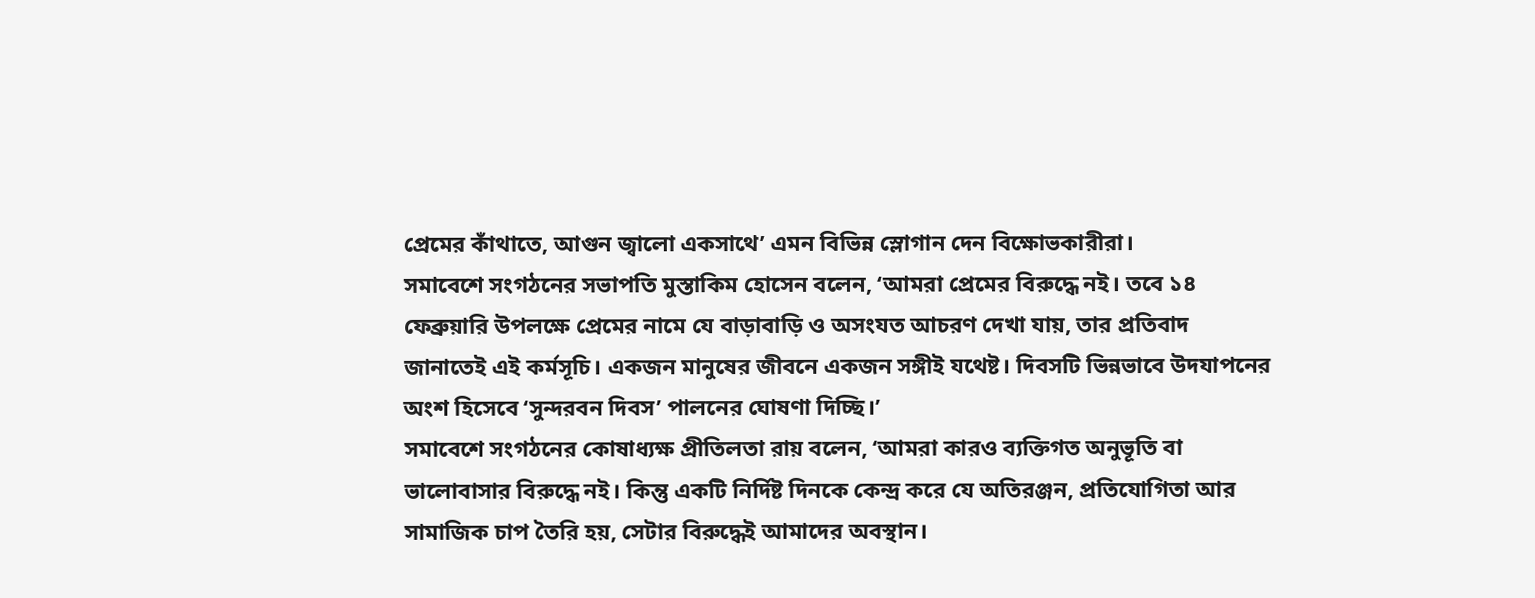প্রেমের কাঁথাতে, আগুন জ্বালো একসাথে’ এমন বিভিন্ন স্লোগান দেন বিক্ষোভকারীরা।
সমাবেশে সংগঠনের সভাপতি মুস্তাকিম হোসেন বলেন, ‘আমরা প্রেমের বিরুদ্ধে নই। তবে ১৪ ফেব্রুয়ারি উপলক্ষে প্রেমের নামে যে বাড়াবাড়ি ও অসংযত আচরণ দেখা যায়, তার প্রতিবাদ জানাতেই এই কর্মসূচি। একজন মানুষের জীবনে একজন সঙ্গীই যথেষ্ট। দিবসটি ভিন্নভাবে উদযাপনের অংশ হিসেবে ‘সুন্দরবন দিবস’ পালনের ঘোষণা দিচ্ছি।’
সমাবেশে সংগঠনের কোষাধ্যক্ষ প্রীতিলতা রায় বলেন, ‘আমরা কারও ব্যক্তিগত অনুভূতি বা ভালোবাসার বিরুদ্ধে নই। কিন্তু একটি নির্দিষ্ট দিনকে কেন্দ্র করে যে অতিরঞ্জন, প্রতিযোগিতা আর সামাজিক চাপ তৈরি হয়, সেটার বিরুদ্ধেই আমাদের অবস্থান।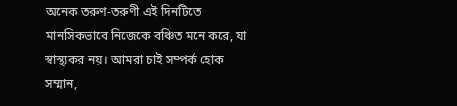অনেক তরুণ-তরুণী এই দিনটিতে মানসিকভাবে নিজেকে বঞ্চিত মনে করে, যা স্বাস্থ্যকর নয়। আমরা চাই সম্পর্ক হোক সম্মান,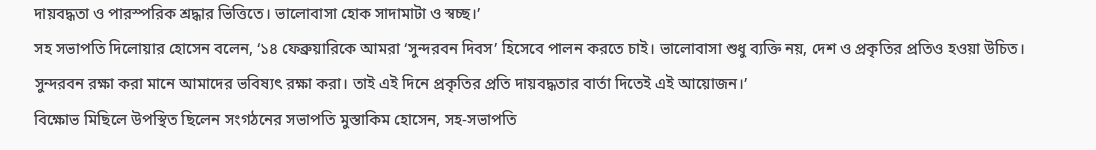দায়বদ্ধতা ও পারস্পরিক শ্রদ্ধার ভিত্তিতে। ভালোবাসা হোক সাদামাটা ও স্বচ্ছ।’
সহ সভাপতি দিলোয়ার হোসেন বলেন, ‘১৪ ফেব্রুয়ারিকে আমরা ‘সুন্দরবন দিবস’ হিসেবে পালন করতে চাই। ভালোবাসা শুধু ব্যক্তি নয়, দেশ ও প্রকৃতির প্রতিও হওয়া উচিত। সুন্দরবন রক্ষা করা মানে আমাদের ভবিষ্যৎ রক্ষা করা। তাই এই দিনে প্রকৃতির প্রতি দায়বদ্ধতার বার্তা দিতেই এই আয়োজন।’
বিক্ষোভ মিছিলে উপস্থিত ছিলেন সংগঠনের সভাপতি মুস্তাকিম হোসেন, সহ-সভাপতি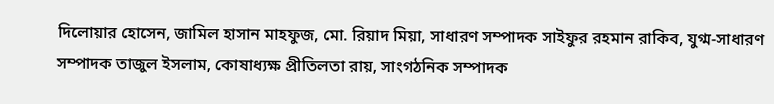দিলোয়ার হোসেন, জামিল হাসান মাহফুজ, মো. রিয়াদ মিয়া, সাধারণ সম্পাদক সাইফুর রহমান রাকিব, যুগ্ম-সাধারণ সম্পাদক তাজুল ইসলাম, কোষাধ্যক্ষ প্রীতিলতা রায়, সাংগঠনিক সম্পাদক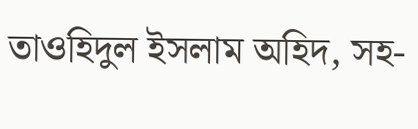তাওহিদুল ইসলাম অহিদ, সহ-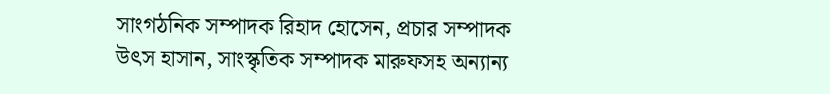সাংগঠনিক সম্পাদক রিহাদ হোসেন, প্রচার সম্পাদক উৎস হাসান, সাংস্কৃতিক সম্পাদক মারুফসহ অন্যান্য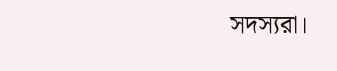সদস্যরা।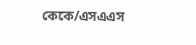কেকে/এসএএস